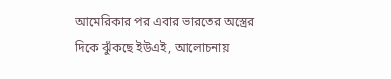আমেরিকার পর এবার ভারতের অস্ত্রের দিকে ঝুঁকছে ইউএই, আলোচনায়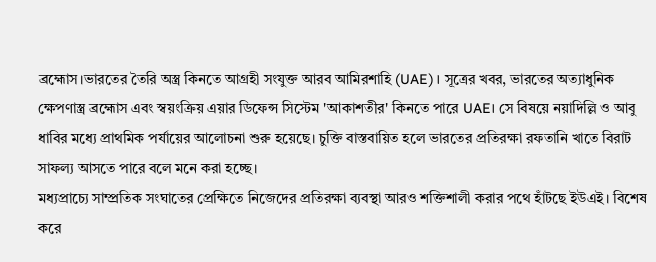ব্রহ্মোস।ভারতের তৈরি অস্ত্র কিনতে আগ্রহী সংযুক্ত আরব আমিরশাহি (UAE)। সূত্রের খবর, ভারতের অত্যাধুনিক ক্ষেপণাস্ত্র ব্রহ্মোস এবং স্বয়ংক্রিয় এয়ার ডিফেন্স সিস্টেম 'আকাশতীর' কিনতে পারে UAE। সে বিষয়ে নয়াদিল্লি ও আবু ধাবির মধ্যে প্রাথমিক পর্যায়ের আলোচনা শুরু হয়েছে। চুক্তি বাস্তবায়িত হলে ভারতের প্রতিরক্ষা রফতানি খাতে বিরাট সাফল্য আসতে পারে বলে মনে করা হচ্ছে।
মধ্যপ্রাচ্যে সাম্প্রতিক সংঘাতের প্রেক্ষিতে নিজেদের প্রতিরক্ষা ব্যবস্থা আরও শক্তিশালী করার পথে হাঁটছে ইউএই। বিশেষ করে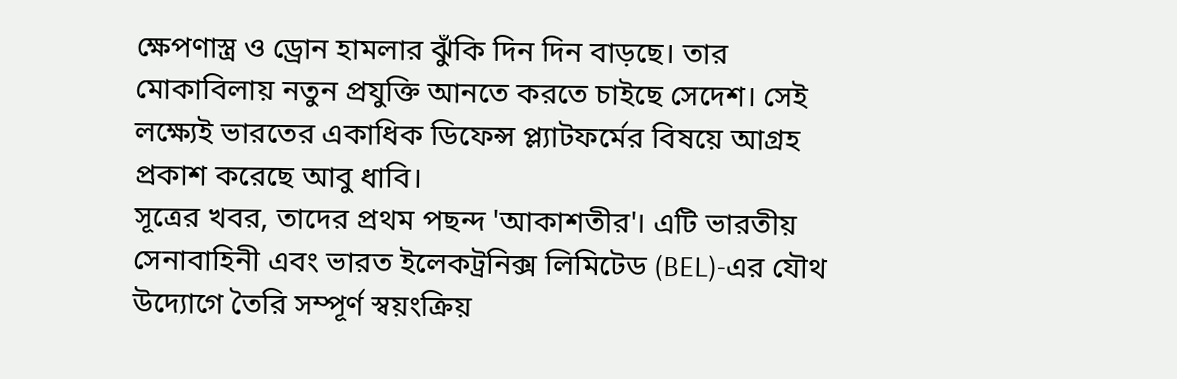ক্ষেপণাস্ত্র ও ড্রোন হামলার ঝুঁকি দিন দিন বাড়ছে। তার মোকাবিলায় নতুন প্রযুক্তি আনতে করতে চাইছে সেদেশ। সেই লক্ষ্যেই ভারতের একাধিক ডিফেন্স প্ল্যাটফর্মের বিষয়ে আগ্রহ প্রকাশ করেছে আবু ধাবি।
সূত্রের খবর, তাদের প্রথম পছন্দ 'আকাশতীর'। এটি ভারতীয় সেনাবাহিনী এবং ভারত ইলেকট্রনিক্স লিমিটেড (BEL)-এর যৌথ উদ্যোগে তৈরি সম্পূর্ণ স্বয়ংক্রিয়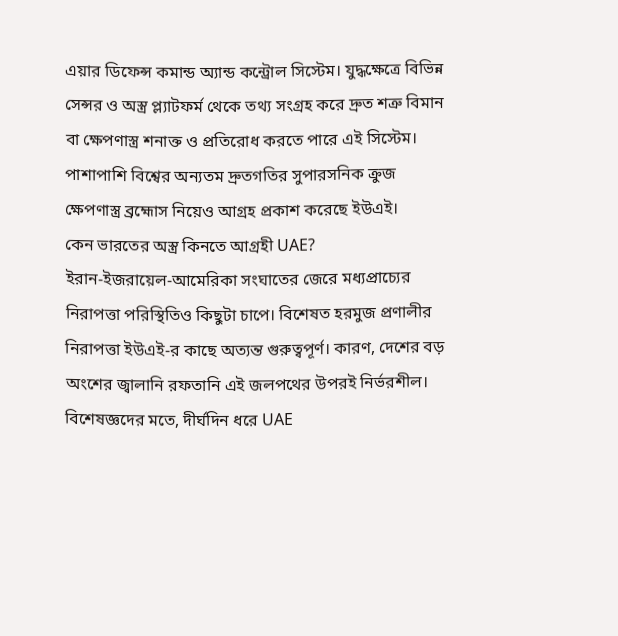এয়ার ডিফেন্স কমান্ড অ্যান্ড কন্ট্রোল সিস্টেম। যুদ্ধক্ষেত্রে বিভিন্ন সেন্সর ও অস্ত্র প্ল্যাটফর্ম থেকে তথ্য সংগ্রহ করে দ্রুত শত্রু বিমান বা ক্ষেপণাস্ত্র শনাক্ত ও প্রতিরোধ করতে পারে এই সিস্টেম। পাশাপাশি বিশ্বের অন্যতম দ্রুতগতির সুপারসনিক ক্রুজ ক্ষেপণাস্ত্র ব্রহ্মোস নিয়েও আগ্রহ প্রকাশ করেছে ইউএই।
কেন ভারতের অস্ত্র কিনতে আগ্রহী UAE?
ইরান-ইজরায়েল-আমেরিকা সংঘাতের জেরে মধ্যপ্রাচ্যের নিরাপত্তা পরিস্থিতিও কিছুটা চাপে। বিশেষত হরমুজ প্রণালীর নিরাপত্তা ইউএই-র কাছে অত্যন্ত গুরুত্বপূর্ণ। কারণ, দেশের বড় অংশের জ্বালানি রফতানি এই জলপথের উপরই নির্ভরশীল।
বিশেষজ্ঞদের মতে, দীর্ঘদিন ধরে UAE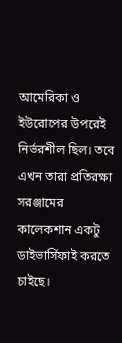আমেরিকা ও ইউরোপের উপরেই নির্ভরশীল ছিল। তবে এখন তারা প্রতিরক্ষা সরঞ্জামের কালেকশান একটু ডাইভার্সিফাই করতে চাইছে।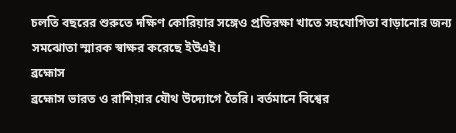চলতি বছরের শুরুতে দক্ষিণ কোরিয়ার সঙ্গেও প্রতিরক্ষা খাতে সহযোগিতা বাড়ানোর জন্য সমঝোতা স্মারক স্বাক্ষর করেছে ইউএই।
ব্রহ্মোস
ব্রহ্মোস ভারত ও রাশিয়ার যৌথ উদ্যোগে তৈরি। বর্তমানে বিশ্বের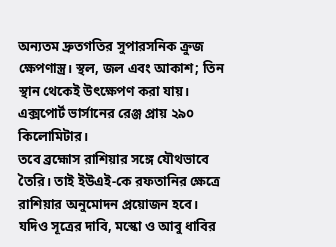অন্যতম দ্রুতগতির সুপারসনিক ক্রুজ ক্ষেপণাস্ত্র। স্থল, জল এবং আকাশ; তিন স্থান থেকেই উৎক্ষেপণ করা যায়। এক্সপোর্ট ভার্সানের রেঞ্জ প্রায় ২৯০ কিলোমিটার।
তবে ব্রহ্মোস রাশিয়ার সঙ্গে যৌথভাবে তৈরি। তাই ইউএই-কে রফতানির ক্ষেত্রে রাশিয়ার অনুমোদন প্রয়োজন হবে। যদিও সূত্রের দাবি, মস্কো ও আবু ধাবির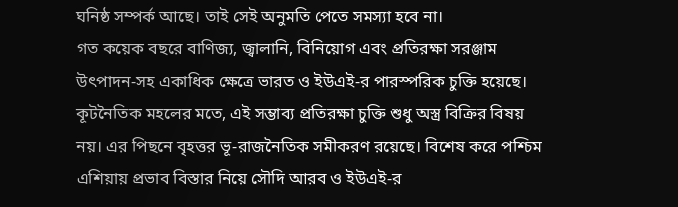ঘনিষ্ঠ সম্পর্ক আছে। তাই সেই অনুমতি পেতে সমস্যা হবে না।
গত কয়েক বছরে বাণিজ্য, জ্বালানি, বিনিয়োগ এবং প্রতিরক্ষা সরঞ্জাম উৎপাদন-সহ একাধিক ক্ষেত্রে ভারত ও ইউএই-র পারস্পরিক চুক্তি হয়েছে। কূটনৈতিক মহলের মতে, এই সম্ভাব্য প্রতিরক্ষা চুক্তি শুধু অস্ত্র বিক্রির বিষয় নয়। এর পিছনে বৃহত্তর ভূ-রাজনৈতিক সমীকরণ রয়েছে। বিশেষ করে পশ্চিম এশিয়ায় প্রভাব বিস্তার নিয়ে সৌদি আরব ও ইউএই-র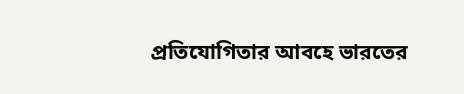প্রতিযোগিতার আবহে ভারতের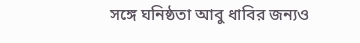সঙ্গে ঘনিষ্ঠতা আবু ধাবির জন্যও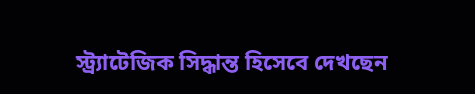স্ট্র্যাটেজিক সিদ্ধান্ত হিসেবে দেখছেন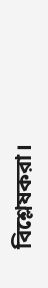বিশ্লেষকরা।